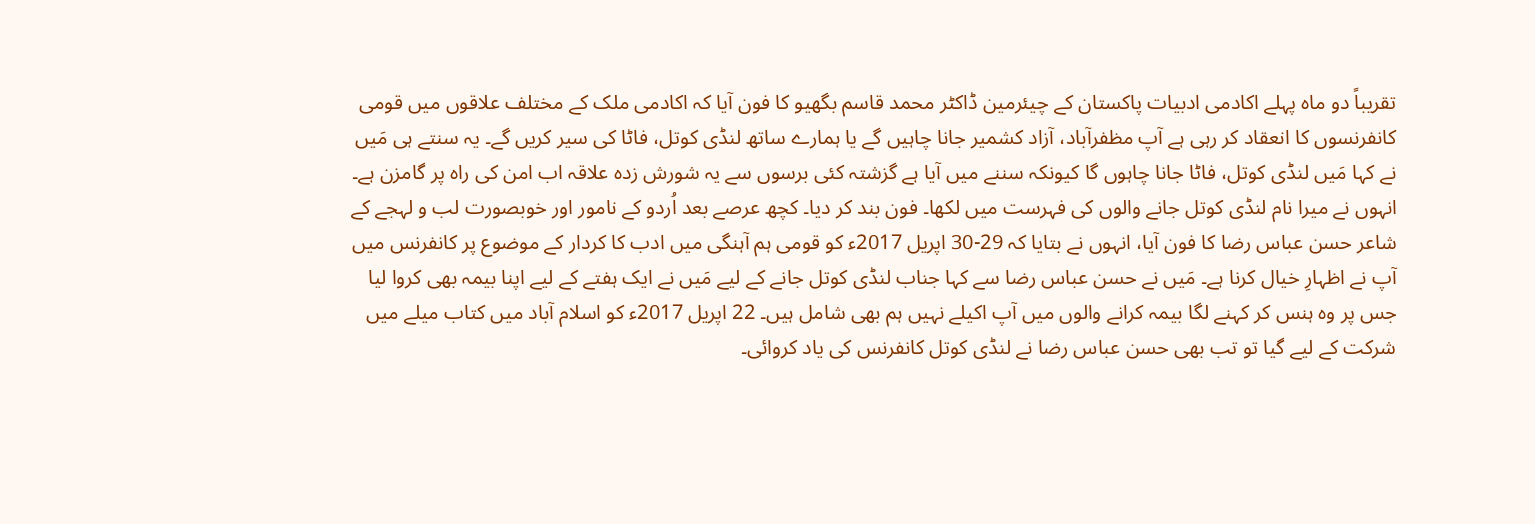تقریباً دو ماہ پہلے اکادمی ادبیات پاکستان کے چیئرمین ڈاکٹر محمد قاسم بگھیو کا فون آیا کہ اکادمی ملک کے مختلف علاقوں میں قومی کانفرنسوں کا انعقاد کر رہی ہے آپ مظفرآباد، آزاد کشمیر جانا چاہیں گے یا ہمارے ساتھ لنڈی کوتل، فاٹا کی سیر کریں گے۔ یہ سنتے ہی مَیں نے کہا مَیں لنڈی کوتل، فاٹا جانا چاہوں گا کیونکہ سننے میں آیا ہے گزشتہ کئی برسوں سے یہ شورش زدہ علاقہ اب امن کی راہ پر گامزن ہے۔ انہوں نے میرا نام لنڈی کوتل جانے والوں کی فہرست میں لکھا۔ فون بند کر دیا۔ کچھ عرصے بعد اُردو کے نامور اور خوبصورت لب و لہجے کے شاعر حسن عباس رضا کا فون آیا، انہوں نے بتایا کہ 29-30 اپریل 2017ء کو قومی ہم آہنگی میں ادب کا کردار کے موضوع پر کانفرنس میں آپ نے اظہارِ خیال کرنا ہے۔ مَیں نے حسن عباس رضا سے کہا جناب لنڈی کوتل جانے کے لیے مَیں نے ایک ہفتے کے لیے اپنا بیمہ بھی کروا لیا جس پر وہ ہنس کر کہنے لگا بیمہ کرانے والوں میں آپ اکیلے نہیں ہم بھی شامل ہیں۔ 22 اپریل 2017ء کو اسلام آباد میں کتاب میلے میں شرکت کے لیے گیا تو تب بھی حسن عباس رضا نے لنڈی کوتل کانفرنس کی یاد کروائی۔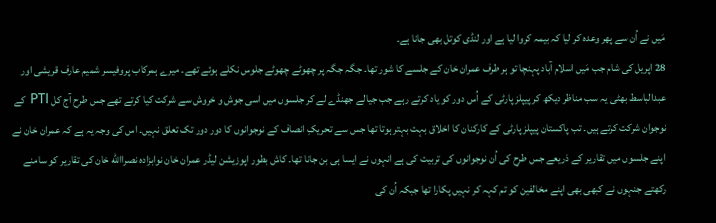مَیں نے اُن سے پھر وعدہ کر لیا کہ بیمہ کروا لیا ہے اور لنڈی کوتل بھی جانا ہے۔
28 اپریل کی شام جب مَیں اسلام آباد پہنچا تو ہر طرف عمران خان کے جلسے کا شور تھا۔ جگہ جگہ پر چھوٹے چھوٹے جلوس نکلے ہوئے تھے۔ میرے ہمرکاب پروفیسر شمیم عارف قریشی اور عبدالباسط بھٹی یہ سب مناظر دیکھ کر پیپلز پارٹی کے اُس دور کو یاد کرتے رہے جب جیالے جھنڈے لے کر جلسوں میں اسی جوش و خروش سے شرکت کیا کرتے تھے جس طرح آج کل PTI کے نوجوان شرکت کرتے ہیں۔ تب پاکستان پیپلز پارٹی کے کارکنان کا اخلاق بہت بہتر ہوتا تھا جس سے تحریکِ انصاف کے نوجوانوں کا دور دور تک تعلق نہیں۔ اس کی وجہ یہ ہے کہ عمران خان نے اپنے جلسوں میں تقاریر کے ذریعے جس طرح کی اُن نوجوانوں کی تربیت کی ہے انہوں نے ایسا ہی بن جانا تھا۔ کاش بطور اپوزیشن لیڈر عمران خان نوابزادہ نصراالله خان کی تقاریر کو سامنے رکھتے جنہوں نے کبھی بھی اپنے مخالفین کو تم کہہ کر نہیں پکارا تھا جبکہ اُن کی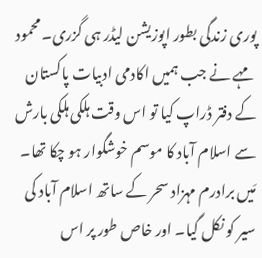پوری زندگی بطور اپوزیشن لیڈر ہی گزری۔ محمود مہے نے جب ہمیں اکادمی ادبیات پاکستان کے دفتر ڈراپ کیا تو اس وقت ہلکی ہلکی بارش سے اسلام آباد کا موسم خوشگوار ہو چکا تھا۔ مَیں برادرم مہزاد سحر کے ساتھ اسلام آباد کی سیر کو نکل گیا۔ اور خاص طور پر اس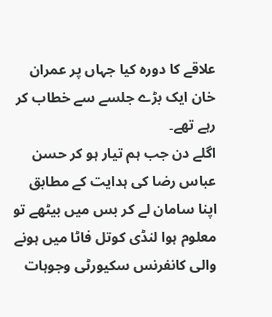علاقے کا دورہ کیا جہاں پر عمران خان ایک بڑے جلسے سے خطاب کر رہے تھے۔
اگلے دن جب ہم تیار ہو کر حسن عباس رضا کی ہدایت کے مطابق اپنا سامان لے کر بس میں بیٹھے تو معلوم ہوا لنڈی کوتل فاٹا میں ہونے والی کانفرنس سکیورٹی وجوہات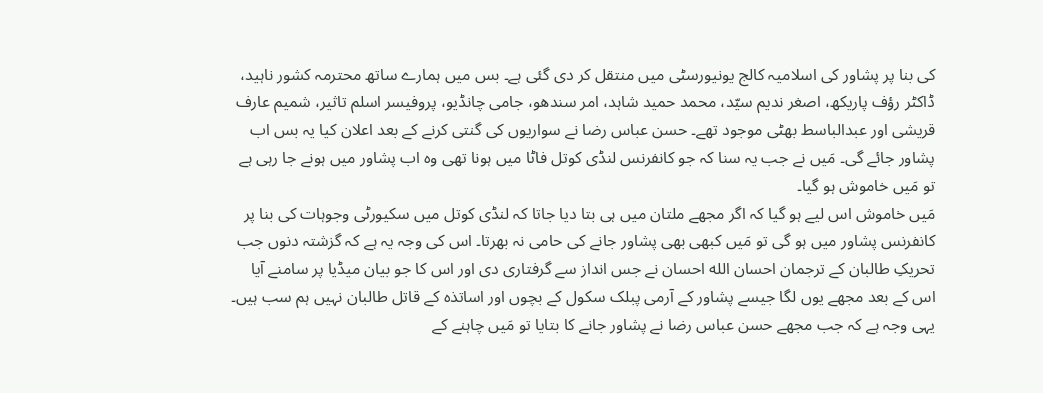کی بنا پر پشاور کی اسلامیہ کالج یونیورسٹی میں منتقل کر دی گئی ہے۔ بس میں ہمارے ساتھ محترمہ کشور ناہید، ڈاکٹر رؤف پاریکھ، اصغر ندیم سیّد، محمد حمید شاہد، امر سندھو، جامی چانڈیو، پروفیسر اسلم تاثیر، شمیم عارف قریشی اور عبدالباسط بھٹی موجود تھے۔ حسن عباس رضا نے سواریوں کی گنتی کرنے کے بعد اعلان کیا یہ بس اب پشاور جائے گی۔ مَیں نے جب یہ سنا کہ جو کانفرنس لنڈی کوتل فاٹا میں ہونا تھی وہ اب پشاور میں ہونے جا رہی ہے تو مَیں خاموش ہو گیا۔
مَیں خاموش اس لیے ہو گیا کہ اگر مجھے ملتان میں ہی بتا دیا جاتا کہ لنڈی کوتل میں سکیورٹی وجوہات کی بنا پر کانفرنس پشاور میں ہو گی تو مَیں کبھی بھی پشاور جانے کی حامی نہ بھرتا۔ اس کی وجہ یہ ہے کہ گزشتہ دنوں جب تحریکِ طالبان کے ترجمان احسان الله احسان نے جس انداز سے گرفتاری دی اور اس کا جو بیان میڈیا پر سامنے آیا اس کے بعد مجھے یوں لگا جیسے پشاور کے آرمی پبلک سکول کے بچوں اور اساتذہ کے قاتل طالبان نہیں ہم سب ہیں۔ یہی وجہ ہے کہ جب مجھے حسن عباس رضا نے پشاور جانے کا بتایا تو مَیں چاہنے کے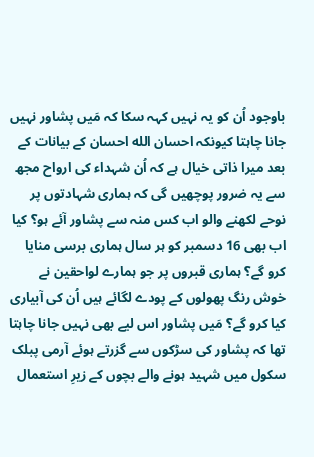باوجود اُن کو یہ نہیں کہہ سکا کہ مَیں پشاور نہیں جانا چاہتا کیونکہ احسان الله احسان کے بیانات کے بعد میرا ذاتی خیال ہے کہ اُن شہداء کی ارواح مجھ سے یہ ضرور پوچھیں گی کہ ہماری شہادتوں پر نوحے لکھنے والو اب کس منہ سے پشاور آئے ہو؟ کیا اب بھی 16 دسمبر کو ہر سال ہماری برسی منایا کرو گے؟ ہماری قبروں پر جو ہمارے لواحقین نے خوش رنگ پھولوں کے پودے لگائے ہیں اُن کی آبیاری کیا کرو گے؟ مَیں پشاور اس لیے بھی نہیں جانا چاہتا تھا کہ پشاور کی سڑکوں سے گزرتے ہوئے آرمی پبلک سکول میں شہید ہونے والے بچوں کے زیرِ استعمال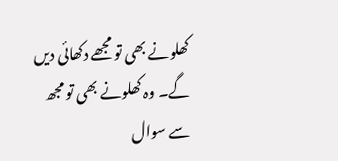کھلونے بھی تو مجھے دکھائی دیں گے۔ وہ کھلونے بھی تو مجھ سے سوال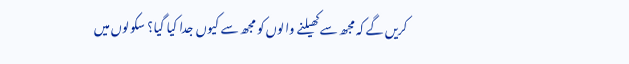کریں گے کہ مجھ سے کھیلنے والوں کو مجھ سے کیوں جدا کیا گیا؟ سکولوں میں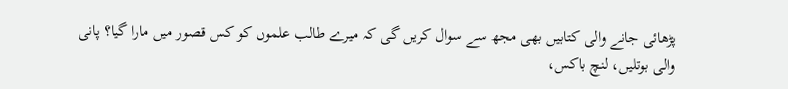پڑھائی جانے والی کتابیں بھی مجھ سے سوال کریں گی کہ میرے طالب علموں کو کس قصور میں مارا گیا؟ پانی والی بوتلیں، لنچ باکس،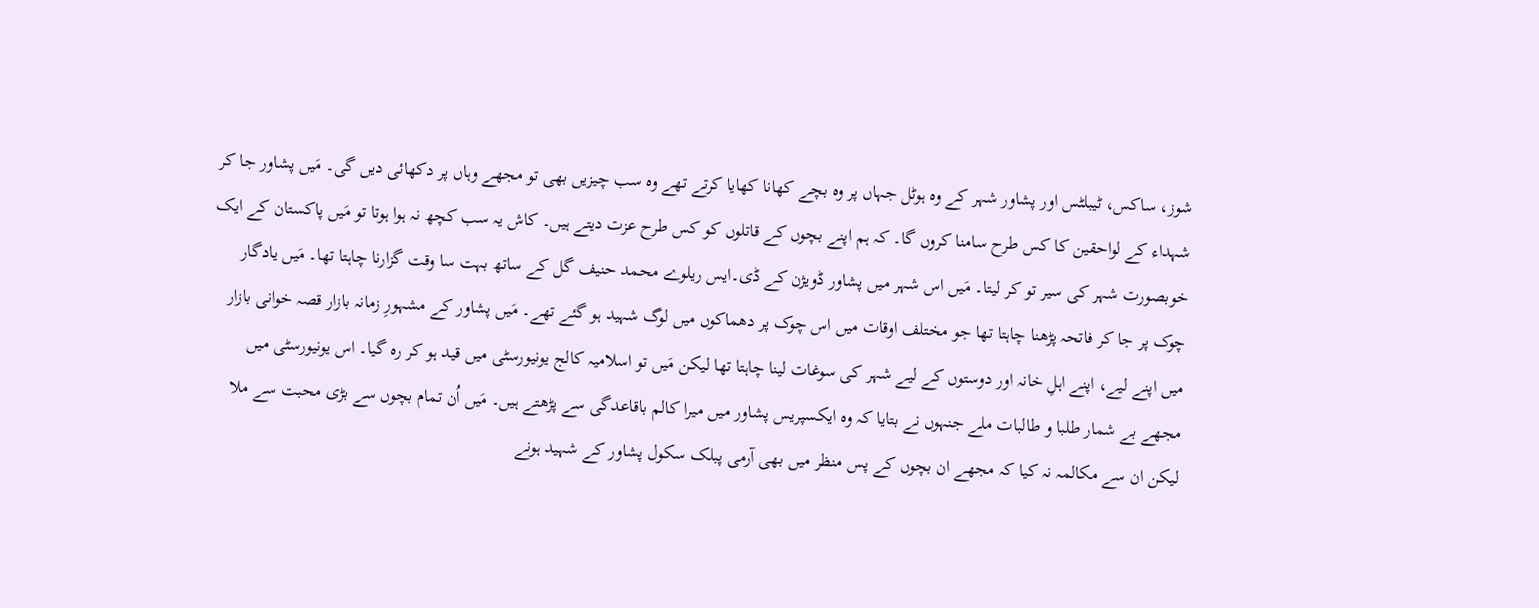شوز، ساکس، ٹیبلٹس اور پشاور شہر کے وہ ہوٹل جہاں پر وہ بچے کھانا کھایا کرتے تھے وہ سب چیزیں بھی تو مجھے وہاں پر دکھائی دیں گی۔ مَیں پشاور جا کر شہداء کے لواحقین کا کس طرح سامنا کروں گا۔ کہ ہم اپنے بچوں کے قاتلوں کو کس طرح عزت دیتے ہیں۔ کاش یہ سب کچھ نہ ہوا ہوتا تو مَیں پاکستان کے ایک خوبصورت شہر کی سیر تو کر لیتا۔ مَیں اس شہر میں پشاور ڈویژن کے ڈی۔ایس ریلوے محمد حنیف گل کے ساتھ بہت سا وقت گزارنا چاہتا تھا۔ مَیں یادگار چوک پر جا کر فاتحہ پڑھنا چاہتا تھا جو مختلف اوقات میں اس چوک پر دھماکوں میں لوگ شہید ہو گئے تھے۔ مَیں پشاور کے مشہورِ زمانہ بازار قصہ خوانی بازار میں اپنے لیے، اپنے اہلِ خانہ اور دوستوں کے لیے شہر کی سوغات لینا چاہتا تھا لیکن مَیں تو اسلامیہ کالج یونیورسٹی میں قید ہو کر رہ گیا۔ اس یونیورسٹی میں مجھے بے شمار طلبا و طالبات ملے جنہوں نے بتایا کہ وہ ایکسپریس پشاور میں میرا کالم باقاعدگی سے پڑھتے ہیں۔ مَیں اُن تمام بچوں سے بڑی محبت سے ملا لیکن ان سے مکالمہ نہ کیا کہ مجھے ان بچوں کے پس منظر میں بھی آرمی پبلک سکول پشاور کے شہید ہونے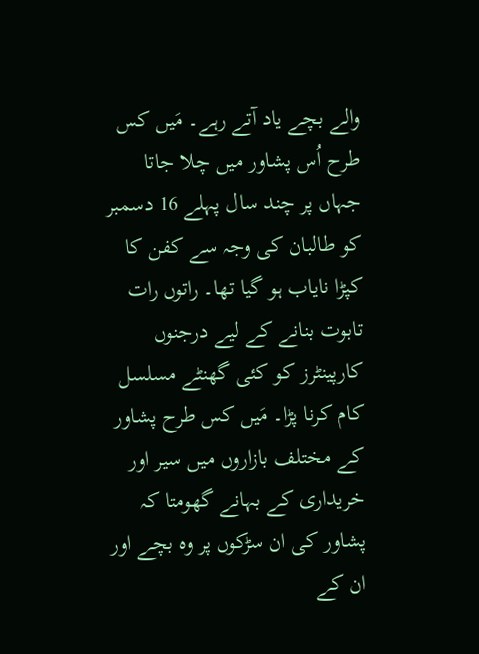والے بچے یاد آتے رہے۔ مَیں کس طرح اُس پشاور میں چلا جاتا جہاں پر چند سال پہلے 16 دسمبر کو طالبان کی وجہ سے کفن کا کپڑا نایاب ہو گیا تھا۔ راتوں رات تابوت بنانے کے لیے درجنوں کارپینٹرز کو کئی گھنٹے مسلسل کام کرنا پڑا۔ مَیں کس طرح پشاور کے مختلف بازاروں میں سیر اور خریداری کے بہانے گھومتا کہ پشاور کی ان سڑکوں پر وہ بچے اور ان کے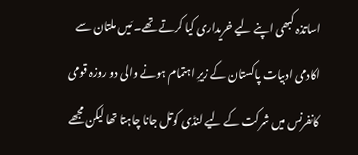اساتذہ کبھی اپنے لیے خریداری کیا کرتے تھے۔ مَیں ملتان سے اکادمی ادبیات پاکستان کے زیرِ اہتمام ہونے والی دو روزہ قومی کانفرنس میں شرکت کے لیے لنڈی کوتل جانا چاہتا تھا لیکن مجھے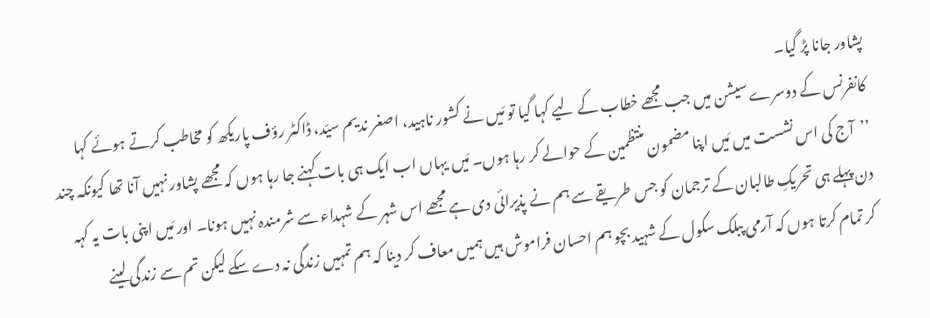پشاور جانا پڑ گیا۔
کانفرنس کے دوسرے سیشن میں جب مجھے خطاب کے لیے کہا گیا تو مَیں نے کشور ناہید، اصغر ندیم سیّد، ڈاکٹر رؤف پاریکھ کو مخاطب کرتے ہوئے کہا ’’آج کی اس نشست میں مَیں اپنا مضمون منتظمین کے حوالے کر رہا ہوں۔ مَیں یہاں اب ایک ہی بات کہنے جا رہا ہوں کہ مجھے پشاور نہیں آنا تھا کیونکہ چند دن پہلے ہی تحریکِ طالبان کے ترجمان کو جس طریقے سے ہم نے پذیرائی دی ہے مجھے اس شہر کے شہداء سے شرمندہ نہیں ہونا۔ اور مَیں اپنی بات یہ کہہ کر تمام کرتا ہوں کہ آرمی پبلک سکول کے شہید بچو ہم احسان فراموش ہیں ہمیں معاف کر دینا کہ ہم تمہیں زندگی نہ دے سکے لیکن تم سے زندگی لینے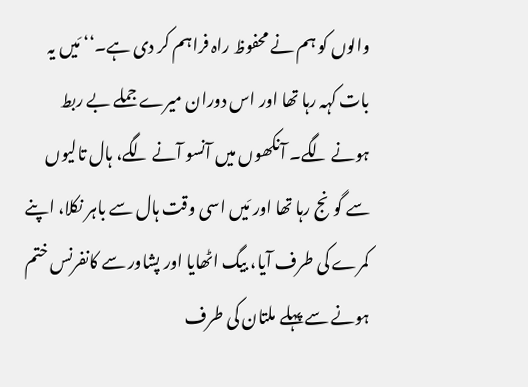والوں کو ہم نے محفوظ راہ فراہم کر دی ہے۔‘‘ مَیں یہ بات کہہ رہا تھا اور اس دوران میرے جملے بے ربط ہونے لگے۔ آنکھوں میں آنسو آنے لگے، ہال تالیوں سے گونج رہا تھا اور مَیں اسی وقت ہال سے باہر نکلا، اپنے کمرے کی طرف آیا، بیگ اٹھایا اور پشاور سے کانفرنس ختم ہونے سے پہلے ملتان کی طرف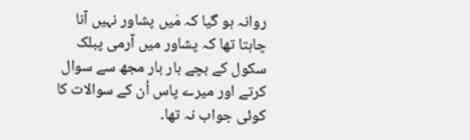روانہ ہو گیا کہ مَیں پشاور نہیں آنا چاہتا تھا کہ پشاور میں آرمی پبلک سکول کے بچے بار بار مجھ سے سوال کرتے اور میرے پاس اُن کے سوالات کا کوئی جواب نہ تھا۔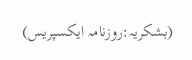(بشکریہ:روزنامہ ایکسپریس)